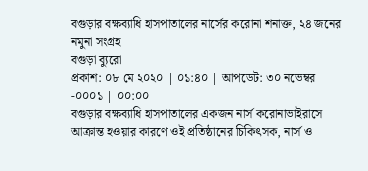বগুড়ার বক্ষব্যাধি হাসপাতালের নার্সের করোনা শনাক্ত, ২৪ জনের নমুনা সংগ্রহ
বগুড়া ব্যুরো
প্রকাশ: ০৮ মে ২০২০ | ০১:৪০ | আপডেট: ৩০ নভেম্বর -০০০১ | ০০:০০
বগুড়ার বক্ষব্যাধি হাসপাতালের একজন নার্স করোনাভাইরাসে আক্রান্ত হওয়ার কারণে ওই প্রতিষ্ঠানের চিকিৎসক, নার্স ও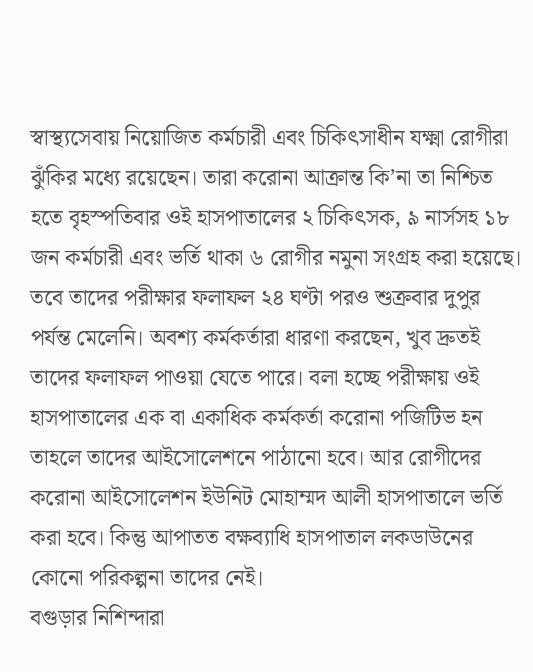স্বাস্থ্যসেবায় নিয়োজিত কর্মচারী এবং চিকিৎসাধীন যক্ষ্মা রোগীরা ঝুঁকির মধ্যে রয়েছেন। তারা করোনা আক্রান্ত কি’না তা নিশ্চিত হতে বৃহস্পতিবার ওই হাসপাতালের ২ চিকিৎসক, ৯ নার্সসহ ১৮ জন কর্মচারী এবং ভর্তি থাকা ৬ রোগীর নমুনা সংগ্রহ করা হয়েছে।
তবে তাদের পরীক্ষার ফলাফল ২৪ ঘণ্টা পরও শুক্রবার দুপুর পর্যন্ত মেলেনি। অবশ্য কর্মকর্তারা ধারণা করছেন, খুব দ্রুতই তাদের ফলাফল পাওয়া যেতে পারে। বলা হচ্ছে পরীক্ষায় ওই হাসপাতালের এক বা একাধিক কর্মকর্তা করোনা পজিটিভ হন তাহলে তাদের আইসোলেশনে পাঠানো হবে। আর রোগীদের করোনা আইসোলেশন ইউনিট মোহাম্মদ আলী হাসপাতালে ভর্তি করা হবে। কিন্তু আপাতত বক্ষব্যাধি হাসপাতাল লকডাউনের কোনো পরিকল্পনা তাদের নেই।
বগুড়ার নিশিন্দারা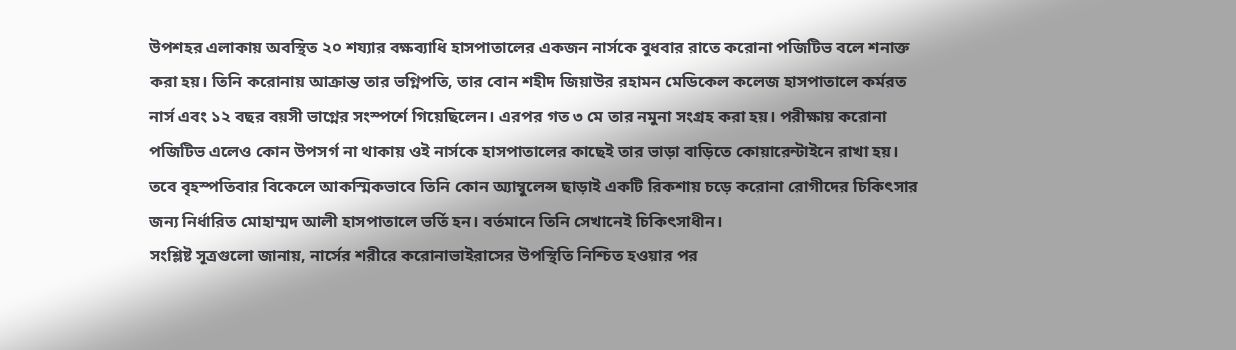উপশহর এলাকায় অবস্থিত ২০ শয্যার বক্ষব্যাধি হাসপাতালের একজন নার্সকে বুধবার রাতে করোনা পজিটিভ বলে শনাক্ত করা হয়। তিনি করোনায় আক্রান্ত তার ভগ্নিপতি, তার বোন শহীদ জিয়াউর রহামন মেডিকেল কলেজ হাসপাতালে কর্মরত নার্স এবং ১২ বছর বয়সী ভাগ্নের সংস্পর্শে গিয়েছিলেন। এরপর গত ৩ মে তার নমুনা সংগ্রহ করা হয়। পরীক্ষায় করোনা পজিটিভ এলেও কোন উপসর্গ না থাকায় ওই নার্সকে হাসপাতালের কাছেই তার ভাড়া বাড়িতে কোয়ারেন্টাইনে রাখা হয়। তবে বৃহস্পতিবার বিকেলে আকস্মিকভাবে তিনি কোন অ্যাম্বুলেন্স ছাড়াই একটি রিকশায় চড়ে করোনা রোগীদের চিকিৎসার জন্য নির্ধারিত মোহাম্মদ আলী হাসপাতালে ভর্তি হন। বর্তমানে তিনি সেখানেই চিকিৎসাধীন।
সংশ্লিষ্ট সূত্রগুলো জানায়, নার্সের শরীরে করোনাভাইরাসের উপস্থিতি নিশ্চিত হওয়ার পর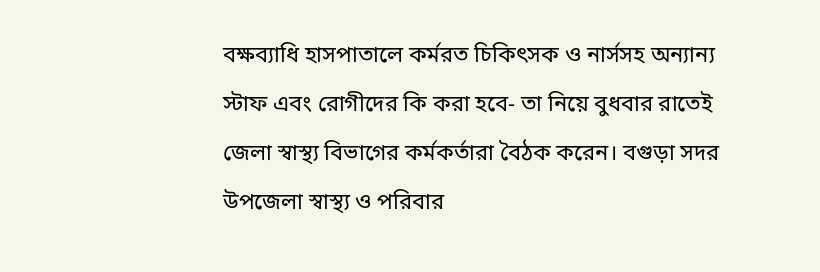বক্ষব্যাধি হাসপাতালে কর্মরত চিকিৎসক ও নার্সসহ অন্যান্য স্টাফ এবং রোগীদের কি করা হবে- তা নিয়ে বুধবার রাতেই জেলা স্বাস্থ্য বিভাগের কর্মকর্তারা বৈঠক করেন। বগুড়া সদর উপজেলা স্বাস্থ্য ও পরিবার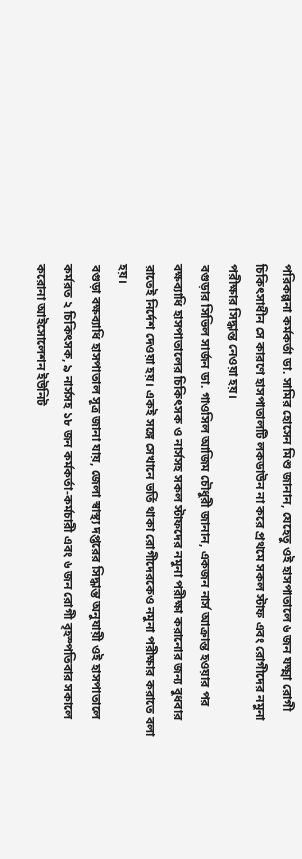পরিকল্পনা কর্মকর্তা ডা. সামির হোসেন মিশু জানান, যেহেতু ওই হাসপাতালে ৬ জন যক্ষ্মা রোগী চিকিৎসাধীন সে কারণে হাসপাতালটি লকডাউন না করে প্রথমে সকল স্টাফ এবং রোগীদের নমুনা পরীক্ষার সিদ্ধান্ত নেওয়া হয়।
বগুড়ার সিভিল সার্জন ডা. গাওসিল আজিম চৌধুরী জানান, একজন নার্স আক্রান্ত হওয়ার পর বক্ষব্যাধি হাসপাতালের চিকিৎসক ও নার্সসহ সকল স্টাফদের নমুনা পরীক্ষা করানোর জন্য বুধবার রাতেই নির্দেশ দেওয়া হয়। একই সঙ্গে সেখানে ভর্তি থাকা রোগীদেরকেও নমুনা পরীক্ষার করাতে বলা হয়।
বগুড়া বক্ষব্যাধি হাসপাতাল সূত্র জানা যায়, জেলা স্বাস্থ্য দপ্তরের সিদ্ধান্ত অনুযায়ী ওই হাসপাতালে কর্মরত ২ চিকিৎসক, ৯ নার্সসহ ১৮ জন কর্মকর্তা-কর্মচারী এবং ৬ জন রোগী বৃহস্পতিবার সকালে করোনা আইসোলেশন ইউনিট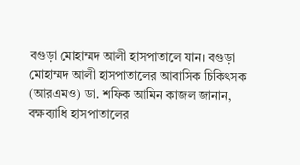বগুড়া মোহাম্মদ আলী হাসপাতালে যান। বগুড়া মোহাম্মদ আলী হাসপাতালের আবাসিক চিকিৎসক (আরএমও) ডা. শফিক আমিন কাজল জানান, বক্ষব্যাধি হাসপাতালের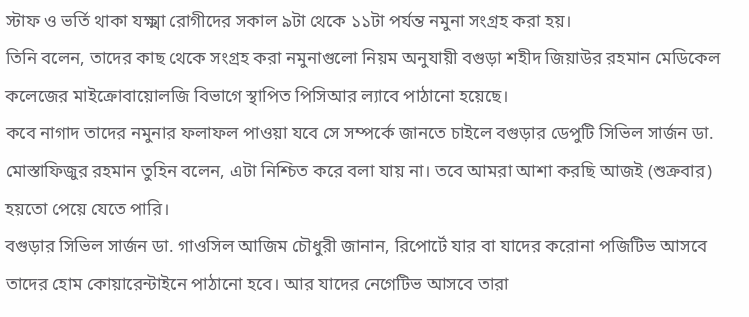স্টাফ ও ভর্তি থাকা যক্ষ্মা রোগীদের সকাল ৯টা থেকে ১১টা পর্যন্ত নমুনা সংগ্রহ করা হয়।
তিনি বলেন, তাদের কাছ থেকে সংগ্রহ করা নমুনাগুলো নিয়ম অনুযায়ী বগুড়া শহীদ জিয়াউর রহমান মেডিকেল কলেজের মাইক্রোবায়োলজি বিভাগে স্থাপিত পিসিআর ল্যাবে পাঠানো হয়েছে।
কবে নাগাদ তাদের নমুনার ফলাফল পাওয়া যবে সে সম্পর্কে জানতে চাইলে বগুড়ার ডেপুটি সিভিল সার্জন ডা. মোস্তাফিজুর রহমান তুহিন বলেন, এটা নিশ্চিত করে বলা যায় না। তবে আমরা আশা করছি আজই (শুক্রবার) হয়তো পেয়ে যেতে পারি।
বগুড়ার সিভিল সার্জন ডা. গাওসিল আজিম চৌধুরী জানান, রিপোর্টে যার বা যাদের করোনা পজিটিভ আসবে তাদের হোম কোয়ারেন্টাইনে পাঠানো হবে। আর যাদের নেগেটিভ আসবে তারা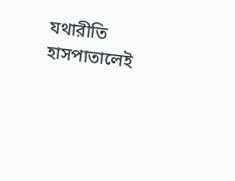যথারীতি হাসপাতালেই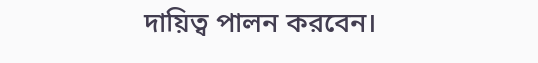দায়িত্ব পালন করবেন।